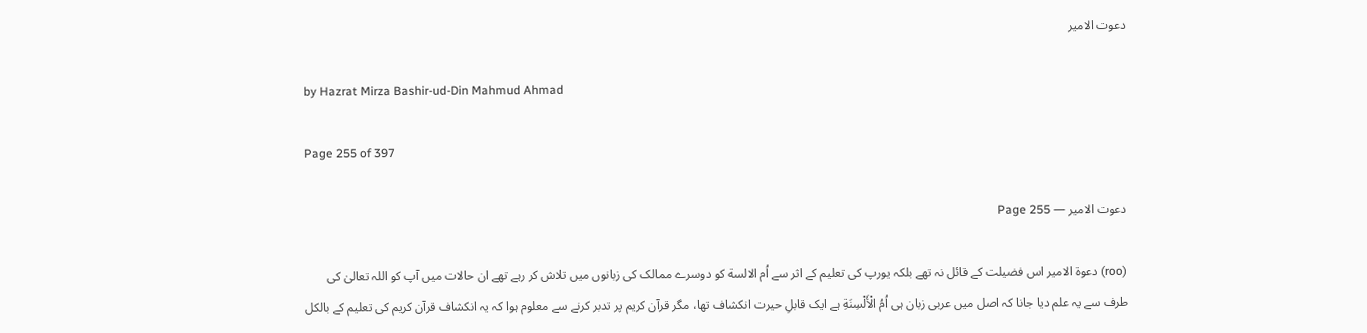دعوت الامیر

by Hazrat Mirza Bashir-ud-Din Mahmud Ahmad

Page 255 of 397

دعوت الامیر — Page 255

(roo) دعوة الامير اس فضیلت کے قائل نہ تھے بلکہ یورپ کی تعلیم کے اثر سے اُم الالسة کو دوسرے ممالک کی زبانوں میں تلاش کر رہے تھے ان حالات میں آپ کو اللہ تعالیٰ کی طرف سے یہ علم دیا جانا کہ اصل میں عربی زبان ہی اُمُ الْأَلْسِنَةِ ہے ایک قابلِ حیرت انکشاف تھا، مگر قرآن کریم پر تدبر کرنے سے معلوم ہوا کہ یہ انکشاف قرآن کریم کی تعلیم کے بالکل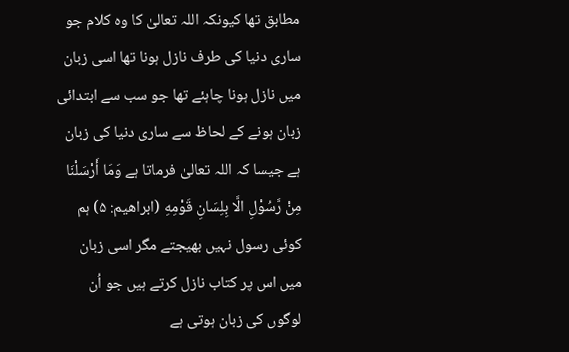مطابق تھا کیونکہ اللہ تعالیٰ کا وہ کلام جو ساری دنیا کی طرف نازل ہونا تھا اسی زبان میں نازل ہونا چاہئے تھا جو سب سے ابتدائی زبان ہونے کے لحاظ سے ساری دنیا کی زبان ہے جیسا کہ اللہ تعالیٰ فرماتا ہے وَمَا أَرْسَلْنَا مِنْ رَّسُوْلِ الَّا بِلِسَانِ قَوْمِهِ (ابراهیم: ۵) ہم کوئی رسول نہیں بھیجتے مگر اسی زبان میں اس پر کتاب نازل کرتے ہیں جو اُن لوگوں کی زبان ہوتی ہے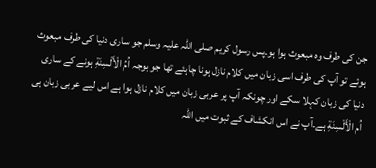جن کی طرف وہ مبعوث ہوا ہو۔پس رسول کریم صلی اللہ علیہ وسلم جو ساری دنیا کی طرف مبعوث ہوئے تو آپ کی طرف اسی زبان میں کلام نازل ہونا چاہئے تھا جو بوجہ اُمُ الْأَلْسِنَةِ ہونے کے ساری دنیا کی زبان کہلا سکے اور چونکہ آپ پر عربی زبان میں کلام نازل ہوا ہے اس لیے عربی زبان ہی اُم الْأَلْسِنَةِ ہے۔آپ نے اس انکشاف کے ثبوت میں اللہ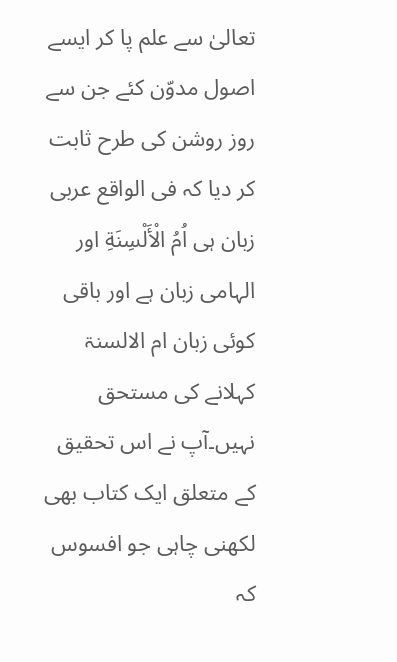تعالیٰ سے علم پا کر ایسے اصول مدوّن کئے جن سے روز روشن کی طرح ثابت کر دیا کہ فی الواقع عربی زبان ہی اُمُ الْأَلْسِنَةِ اور الہامی زبان ہے اور باقی کوئی زبان ام الالسنۃ کہلانے کی مستحق نہیں۔آپ نے اس تحقیق کے متعلق ایک کتاب بھی لکھنی چاہی جو افسوس کہ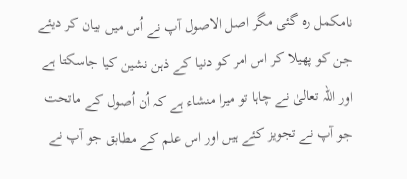نامکمل رہ گئی مگر اصل الاصول آپ نے اُس میں بیان کر دیئے جن کو پھیلا کر اس امر کو دنیا کے ذہن نشین کیا جاسکتا ہے اور اللہ تعالیٰ نے چاہا تو میرا منشاء ہے کہ اُن اُصول کے ماتحت جو آپ نے تجویز کئے ہیں اور اس علم کے مطابق جو آپ نے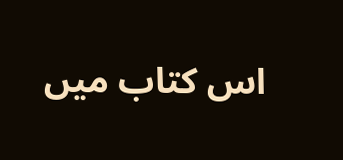اس کتاب میں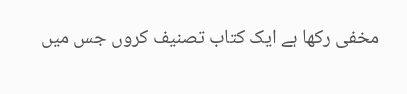مخفی رکھا ہے ایک کتاب تصنیف کروں جس میں